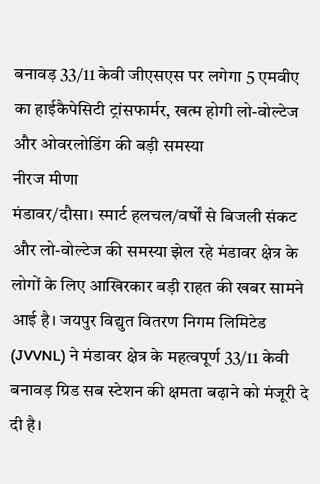बनावड़ 33/11 केवी जीएसएस पर लगेगा 5 एमवीए का हाईकैपेसिटी ट्रांसफार्मर, खत्म होगी लो-वोल्टेज और ओवरलोडिंग की बड़ी समस्या
नीरज मीणा
मंडावर/दौसा। स्मार्ट हलचल/वर्षों से बिजली संकट और लो-वोल्टेज की समस्या झेल रहे मंडावर क्षेत्र के लोगों के लिए आखिरकार बड़ी राहत की खबर सामने आई है। जयपुर विद्युत वितरण निगम लिमिटेड (JVVNL) ने मंडावर क्षेत्र के महत्वपूर्ण 33/11 केवी बनावड़ ग्रिड सब स्टेशन की क्षमता बढ़ाने को मंजूरी दे दी है।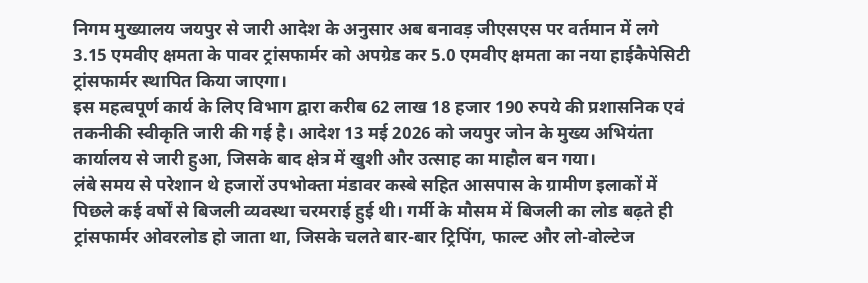निगम मुख्यालय जयपुर से जारी आदेश के अनुसार अब बनावड़ जीएसएस पर वर्तमान में लगे 3.15 एमवीए क्षमता के पावर ट्रांसफार्मर को अपग्रेड कर 5.0 एमवीए क्षमता का नया हाईकैपेसिटी ट्रांसफार्मर स्थापित किया जाएगा।
इस महत्वपूर्ण कार्य के लिए विभाग द्वारा करीब 62 लाख 18 हजार 190 रुपये की प्रशासनिक एवं तकनीकी स्वीकृति जारी की गई है। आदेश 13 मई 2026 को जयपुर जोन के मुख्य अभियंता कार्यालय से जारी हुआ, जिसके बाद क्षेत्र में खुशी और उत्साह का माहौल बन गया।
लंबे समय से परेशान थे हजारों उपभोक्ता मंडावर कस्बे सहित आसपास के ग्रामीण इलाकों में पिछले कई वर्षों से बिजली व्यवस्था चरमराई हुई थी। गर्मी के मौसम में बिजली का लोड बढ़ते ही ट्रांसफार्मर ओवरलोड हो जाता था, जिसके चलते बार-बार ट्रिपिंग, फाल्ट और लो-वोल्टेज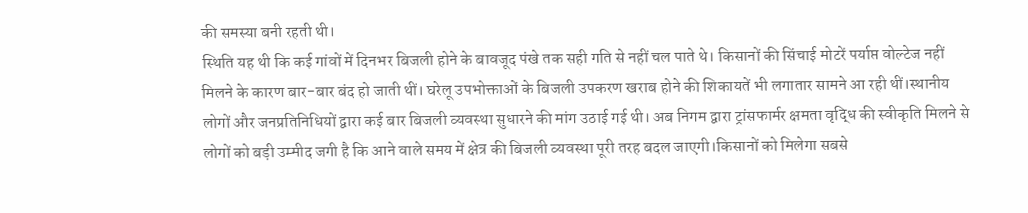की समस्या बनी रहती थी।
स्थिति यह थी कि कई गांवों में दिनभर बिजली होने के बावजूद पंखे तक सही गति से नहीं चल पाते थे। किसानों की सिंचाई मोटरें पर्याप्त वोल्टेज नहीं मिलने के कारण बार-बार बंद हो जाती थीं। घरेलू उपभोक्ताओं के बिजली उपकरण खराब होने की शिकायतें भी लगातार सामने आ रही थीं।स्थानीय लोगों और जनप्रतिनिधियों द्वारा कई बार बिजली व्यवस्था सुधारने की मांग उठाई गई थी। अब निगम द्वारा ट्रांसफार्मर क्षमता वृद्धि की स्वीकृति मिलने से लोगों को बड़ी उम्मीद जगी है कि आने वाले समय में क्षेत्र की बिजली व्यवस्था पूरी तरह बदल जाएगी।किसानों को मिलेगा सबसे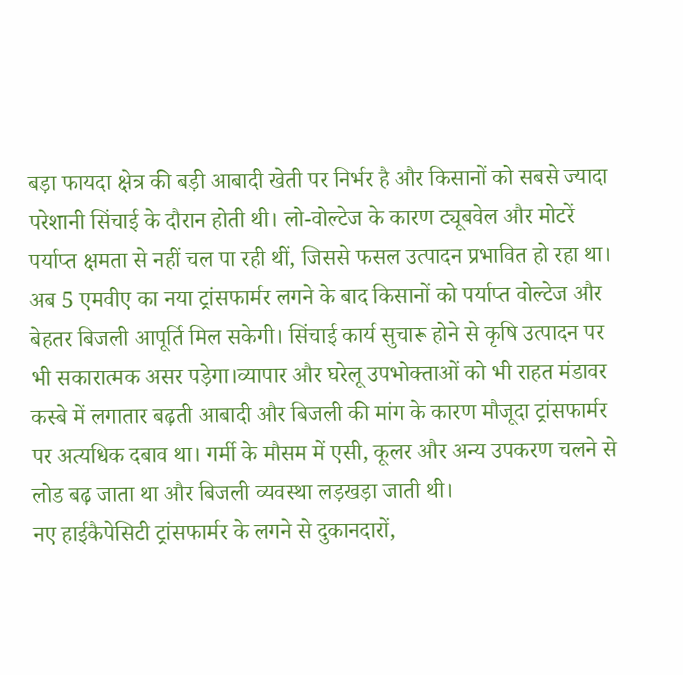बड़ा फायदा क्षेत्र की बड़ी आबादी खेती पर निर्भर है और किसानों को सबसे ज्यादा परेशानी सिंचाई के दौरान होती थी। लो-वोल्टेज के कारण ट्यूबवेल और मोटरें पर्याप्त क्षमता से नहीं चल पा रही थीं, जिससे फसल उत्पादन प्रभावित हो रहा था।
अब 5 एमवीए का नया ट्रांसफार्मर लगने के बाद किसानों को पर्याप्त वोल्टेज और बेहतर बिजली आपूर्ति मिल सकेगी। सिंचाई कार्य सुचारू होने से कृषि उत्पादन पर भी सकारात्मक असर पड़ेगा।व्यापार और घरेलू उपभोक्ताओं को भी राहत मंडावर कस्बे में लगातार बढ़ती आबादी और बिजली की मांग के कारण मौजूदा ट्रांसफार्मर पर अत्यधिक दबाव था। गर्मी के मौसम में एसी, कूलर और अन्य उपकरण चलने से लोड बढ़ जाता था और बिजली व्यवस्था लड़खड़ा जाती थी।
नए हाईकैपेसिटी ट्रांसफार्मर के लगने से दुकानदारों,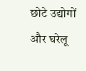छोटे उद्योगों और घरेलू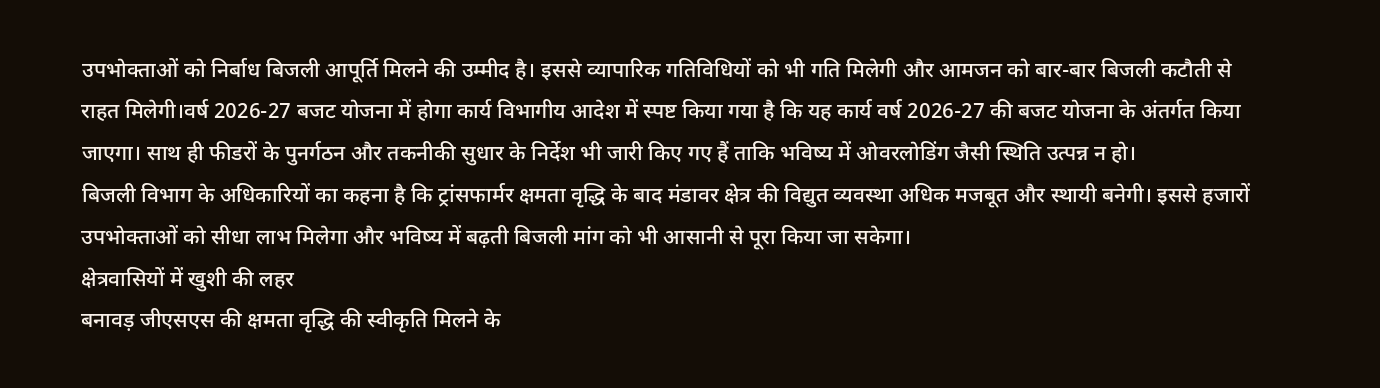उपभोक्ताओं को निर्बाध बिजली आपूर्ति मिलने की उम्मीद है। इससे व्यापारिक गतिविधियों को भी गति मिलेगी और आमजन को बार-बार बिजली कटौती से राहत मिलेगी।वर्ष 2026-27 बजट योजना में होगा कार्य विभागीय आदेश में स्पष्ट किया गया है कि यह कार्य वर्ष 2026-27 की बजट योजना के अंतर्गत किया जाएगा। साथ ही फीडरों के पुनर्गठन और तकनीकी सुधार के निर्देश भी जारी किए गए हैं ताकि भविष्य में ओवरलोडिंग जैसी स्थिति उत्पन्न न हो।
बिजली विभाग के अधिकारियों का कहना है कि ट्रांसफार्मर क्षमता वृद्धि के बाद मंडावर क्षेत्र की विद्युत व्यवस्था अधिक मजबूत और स्थायी बनेगी। इससे हजारों उपभोक्ताओं को सीधा लाभ मिलेगा और भविष्य में बढ़ती बिजली मांग को भी आसानी से पूरा किया जा सकेगा।
क्षेत्रवासियों में खुशी की लहर
बनावड़ जीएसएस की क्षमता वृद्धि की स्वीकृति मिलने के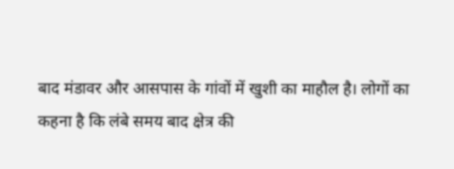बाद मंडावर और आसपास के गांवों में खुशी का माहौल है। लोगों का कहना है कि लंबे समय बाद क्षेत्र की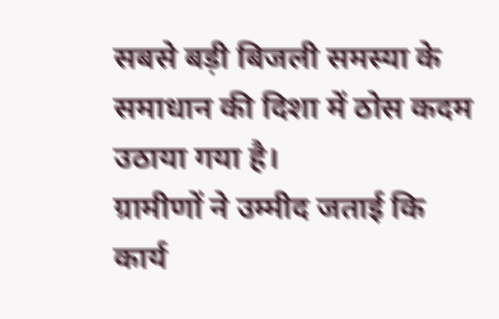सबसे बड़ी बिजली समस्या के समाधान की दिशा में ठोस कदम उठाया गया है।
ग्रामीणों ने उम्मीद जताई कि कार्य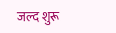जल्द शुरू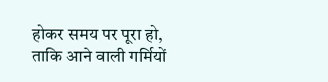होकर समय पर पूरा हो, ताकि आने वाली गर्मियों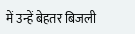में उन्हें बेहतर बिजली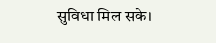सुविधा मिल सके।